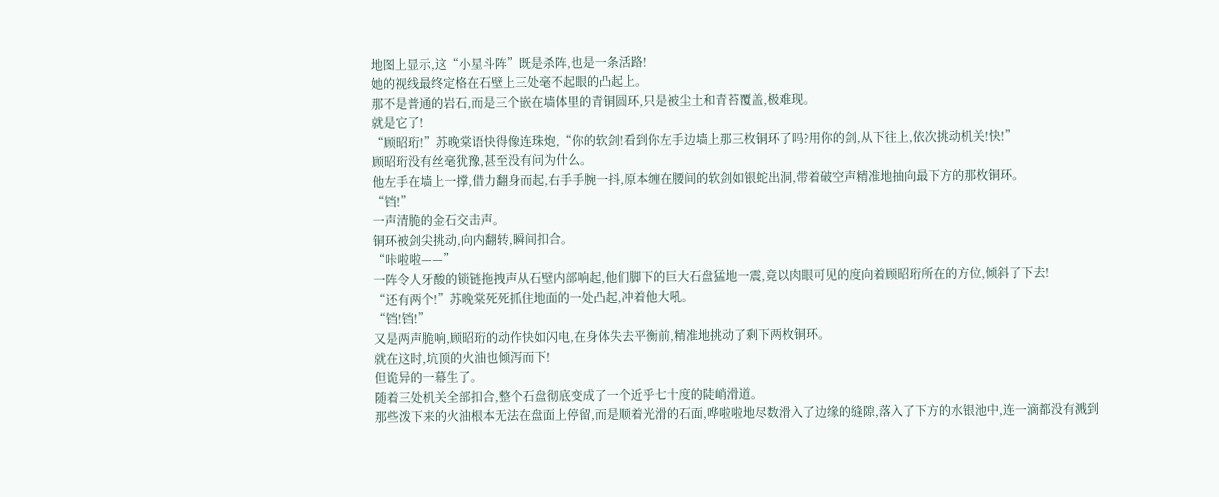地图上显示,这“小星斗阵”既是杀阵,也是一条活路!
她的视线最终定格在石壁上三处毫不起眼的凸起上。
那不是普通的岩石,而是三个嵌在墙体里的青铜圆环,只是被尘土和青苔覆盖,极难现。
就是它了!
“顾昭珩!”苏晚棠语快得像连珠炮,“你的软剑!看到你左手边墙上那三枚铜环了吗?用你的剑,从下往上,依次挑动机关!快!”
顾昭珩没有丝毫犹豫,甚至没有问为什么。
他左手在墙上一撑,借力翻身而起,右手手腕一抖,原本缠在腰间的软剑如银蛇出洞,带着破空声精准地抽向最下方的那枚铜环。
“铛!”
一声清脆的金石交击声。
铜环被剑尖挑动,向内翻转,瞬间扣合。
“咔啦啦——”
一阵令人牙酸的锁链拖拽声从石壁内部响起,他们脚下的巨大石盘猛地一震,竟以肉眼可见的度向着顾昭珩所在的方位,倾斜了下去!
“还有两个!”苏晚棠死死抓住地面的一处凸起,冲着他大吼。
“铛!铛!”
又是两声脆响,顾昭珩的动作快如闪电,在身体失去平衡前,精准地挑动了剩下两枚铜环。
就在这时,坑顶的火油也倾泻而下!
但诡异的一幕生了。
随着三处机关全部扣合,整个石盘彻底变成了一个近乎七十度的陡峭滑道。
那些泼下来的火油根本无法在盘面上停留,而是顺着光滑的石面,哗啦啦地尽数滑入了边缘的缝隙,落入了下方的水银池中,连一滴都没有溅到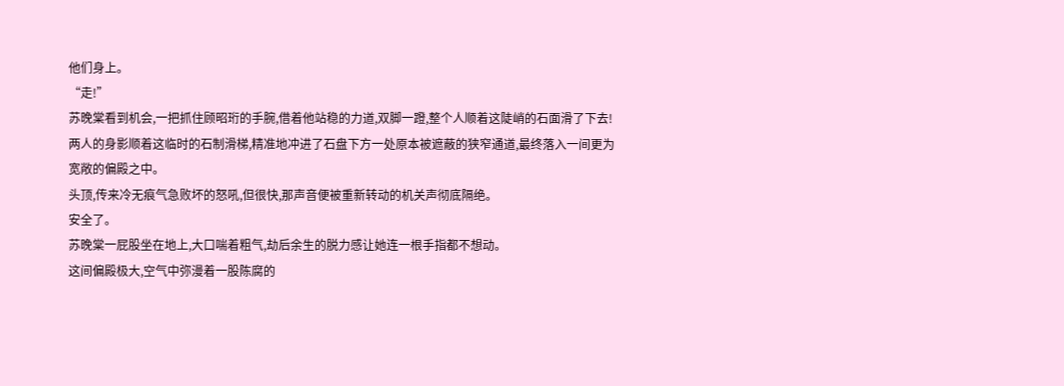他们身上。
“走!”
苏晚棠看到机会,一把抓住顾昭珩的手腕,借着他站稳的力道,双脚一蹬,整个人顺着这陡峭的石面滑了下去!
两人的身影顺着这临时的石制滑梯,精准地冲进了石盘下方一处原本被遮蔽的狭窄通道,最终落入一间更为宽敞的偏殿之中。
头顶,传来冷无痕气急败坏的怒吼,但很快,那声音便被重新转动的机关声彻底隔绝。
安全了。
苏晚棠一屁股坐在地上,大口喘着粗气,劫后余生的脱力感让她连一根手指都不想动。
这间偏殿极大,空气中弥漫着一股陈腐的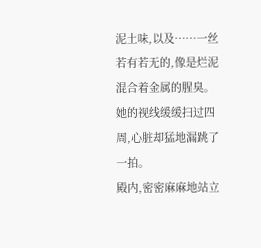泥土味,以及……一丝若有若无的,像是烂泥混合着金属的腥臭。
她的视线缓缓扫过四周,心脏却猛地漏跳了一拍。
殿内,密密麻麻地站立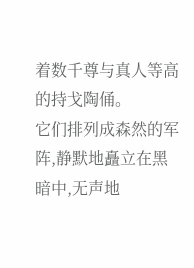着数千尊与真人等高的持戈陶俑。
它们排列成森然的军阵,静默地矗立在黑暗中,无声地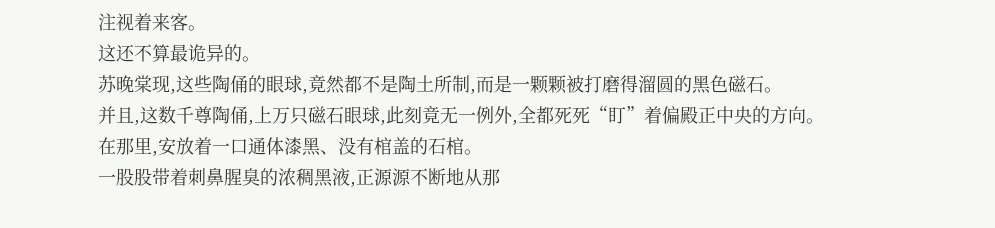注视着来客。
这还不算最诡异的。
苏晚棠现,这些陶俑的眼球,竟然都不是陶土所制,而是一颗颗被打磨得溜圆的黑色磁石。
并且,这数千尊陶俑,上万只磁石眼球,此刻竟无一例外,全都死死“盯”着偏殿正中央的方向。
在那里,安放着一口通体漆黑、没有棺盖的石棺。
一股股带着刺鼻腥臭的浓稠黑液,正源源不断地从那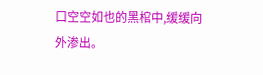口空空如也的黑棺中,缓缓向外渗出。